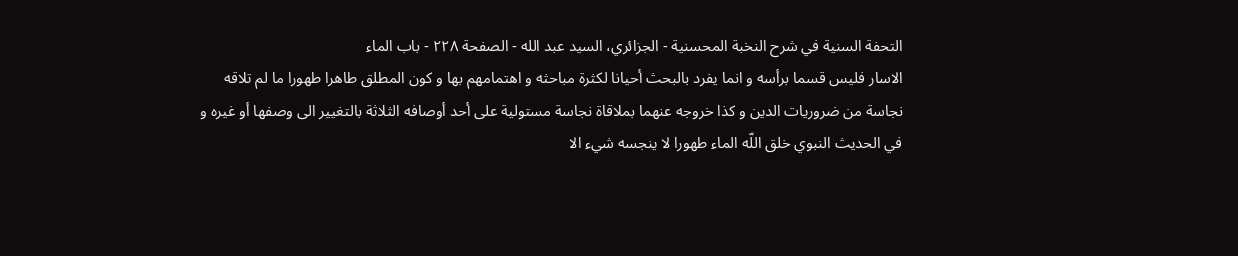التحفة السنية في شرح النخبة المحسنية - الجزائري، السيد عبد الله - الصفحة ٢٢٨ - باب الماء
الاسار فليس قسما برأسه و انما يفرد بالبحث أحيانا لكثرة مباحثه و اهتمامهم بها و كون المطلق طاهرا طهورا ما لم تلاقه نجاسة من ضروريات الدين و كذا خروجه عنهما بملاقاة نجاسة مستولية على أحد أوصافه الثلاثة بالتغيير الى وصفها أو غيره و في الحديث النبوي خلق اللّه الماء طهورا لا ينجسه شيء الا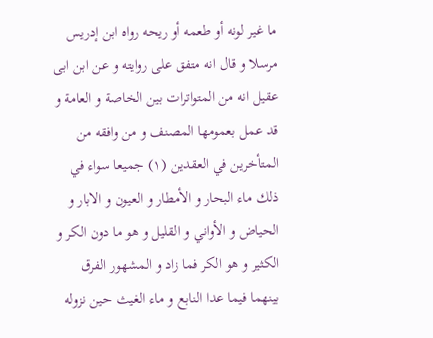ما غير لونه أو طعمه أو ريحه رواه ابن إدريس مرسلا و قال انه متفق على روايته و عن ابن ابى عقيل انه من المتواترات بين الخاصة و العامة و قد عمل بعمومها المصنف و من وافقه من المتأخرين في العقدين (١) جميعا سواء في ذلك ماء البحار و الأمطار و العيون و الابار و الحياض و الأواني و القليل و هو ما دون الكر و الكثير و هو الكر فما زاد و المشهور الفرق بينهما فيما عدا النابع و ماء الغيث حين نزوله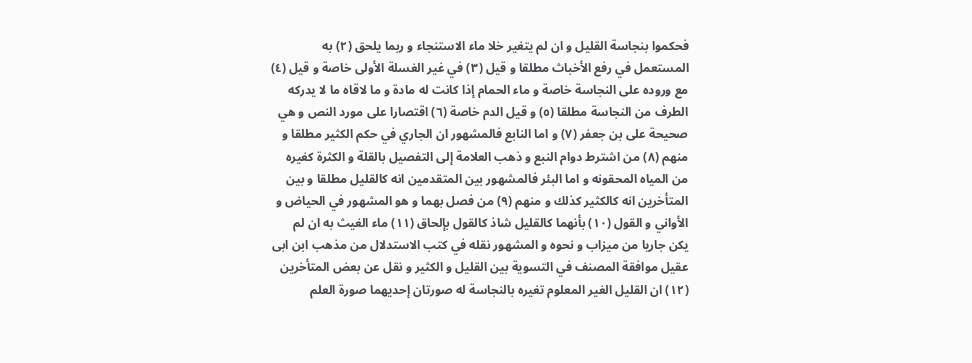فحكموا بنجاسة القليل و ان لم يتغير خلا ماء الاستنجاء و ربما يلحق (٢) به المستعمل في رفع الأخباث مطلقا و قيل (٣) في غير الغسلة الأولى خاصة و قيل (٤) مع وروده على النجاسة خاصة و ماء الحمام إذا كانت له مادة و ما لاقاه ما لا يدركه الطرف من النجاسة مطلقا (٥) و قيل الدم خاصة (٦) اقتصارا على مورد النص و هي صحيحة على بن جعفر (٧) و اما النابع فالمشهور ان الجاري في حكم الكثير مطلقا و منهم (٨) من اشترط دوام النبع و ذهب العلامة إلى التفصيل بالقلة و الكثرة كغيره من المياه المحقونه و اما البئر فالمشهور بين المتقدمين انه كالقليل مطلقا و بين المتأخرين انه كالكثير كذلك و منهم (٩) من فصل بهما و هو المشهور في الحياض و الأواني و القول (١٠) بأنهما كالقليل شاذ كالقول بإلحاق (١١) ماء الغيث به ان لم يكن جاريا من ميزاب و نحوه و المشهور نقله في كتب الاستدلال من مذهب ابن ابى عقيل موافقة المصنف في التسوية بين القليل و الكثير و نقل عن بعض المتأخرين (١٢) ان القليل الغير المعلوم تغيره بالنجاسة له صورتان إحديهما صورة العلم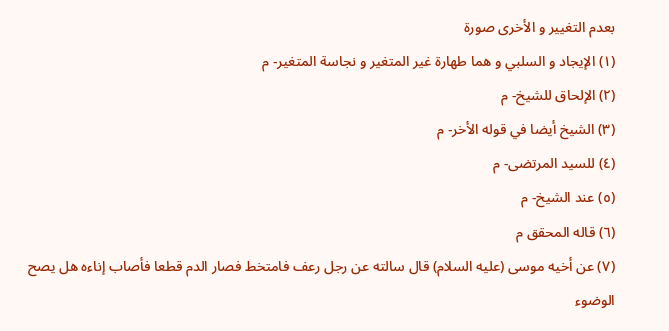بعدم التغيير و الأخرى صورة
(١) الإيجاد و السلبي و هما طهارة غير المتغير و نجاسة المتغير- م
(٢) الإلحاق للشيخ- م
(٣) الشيخ أيضا في قوله الأخر- م
(٤) للسيد المرتضى- م
(٥) عند الشيخ- م
(٦) قاله المحقق م
(٧) عن أخيه موسى (عليه السلام) قال سالته عن رجل رعف فامتخط فصار الدم قطعا فأصاب إناءه هل يصح الوضوء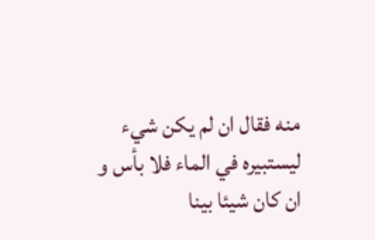منه فقال ان لم يكن شيء ليستبيره في الماء فلا بأس و ان كان شيئا بينا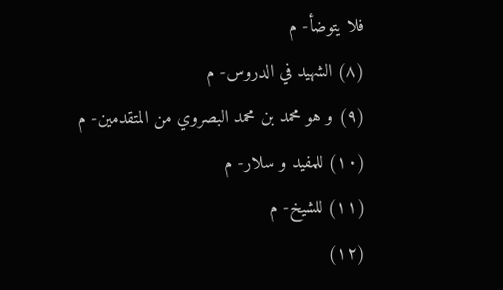فلا يتوضأ- م
(٨) الشهيد في الدروس- م
(٩) و هو محمد بن محمد البصروي من المتقدمين- م
(١٠) للمفيد و سلار- م
(١١) للشيخ- م
(١٢)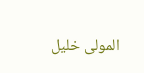المولى خليل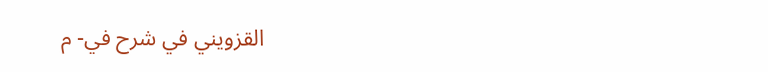القزويني في شرح في- م